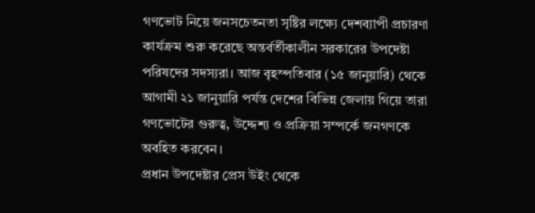গণভোট নিয়ে জনসচেতনতা সৃষ্টির লক্ষ্যে দেশব্যাপী প্রচারণা কার্যক্রম শুরু করেছে অন্তর্বর্তীকালীন সরকারের উপদেষ্টা পরিষদের সদস্যরা। আজ বৃহস্পতিবার (১৫ জানুয়ারি) থেকে আগামী ২১ জানুয়ারি পর্যন্ত দেশের বিভিন্ন জেলায় গিয়ে তারা গণভোটের গুরুত্ব, উদ্দেশ্য ও প্রক্রিয়া সম্পর্কে জনগণকে অবহিত করবেন।
প্রধান উপদেষ্টার প্রেস উইং থেকে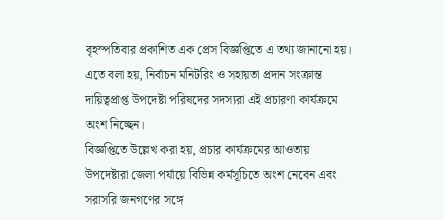বৃহস্পতিবার প্রকাশিত এক প্রেস বিজ্ঞপ্তিতে এ তথ্য জানানো হয়। এতে বলা হয়, নির্বাচন মনিটরিং ও সহায়তা প্রদান সংক্রান্ত দায়িত্বপ্রাপ্ত উপদেষ্টা পরিষদের সদস্যরা এই প্রচারণা কার্যক্রমে অংশ নিচ্ছেন।
বিজ্ঞপ্তিতে উল্লেখ করা হয়, প্রচার কার্যক্রমের আওতায় উপদেষ্টারা জেলা পর্যায়ে বিভিন্ন কর্মসূচিতে অংশ নেবেন এবং সরাসরি জনগণের সঙ্গে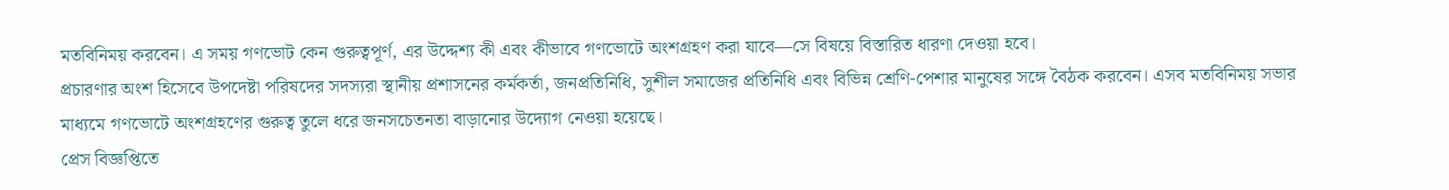মতবিনিময় করবেন। এ সময় গণভোট কেন গুরুত্বপূর্ণ, এর উদ্দেশ্য কী এবং কীভাবে গণভোটে অংশগ্রহণ করা যাবে—সে বিষয়ে বিস্তারিত ধারণা দেওয়া হবে।
প্রচারণার অংশ হিসেবে উপদেষ্টা পরিষদের সদস্যরা স্থানীয় প্রশাসনের কর্মকর্তা, জনপ্রতিনিধি, সুশীল সমাজের প্রতিনিধি এবং বিভিন্ন শ্রেণি-পেশার মানুষের সঙ্গে বৈঠক করবেন। এসব মতবিনিময় সভার মাধ্যমে গণভোটে অংশগ্রহণের গুরুত্ব তুলে ধরে জনসচেতনতা বাড়ানোর উদ্যোগ নেওয়া হয়েছে।
প্রেস বিজ্ঞপ্তিতে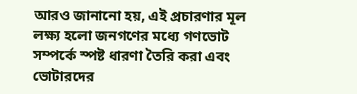আরও জানানো হয়, এই প্রচারণার মূল লক্ষ্য হলো জনগণের মধ্যে গণভোট সম্পর্কে স্পষ্ট ধারণা তৈরি করা এবং ভোটারদের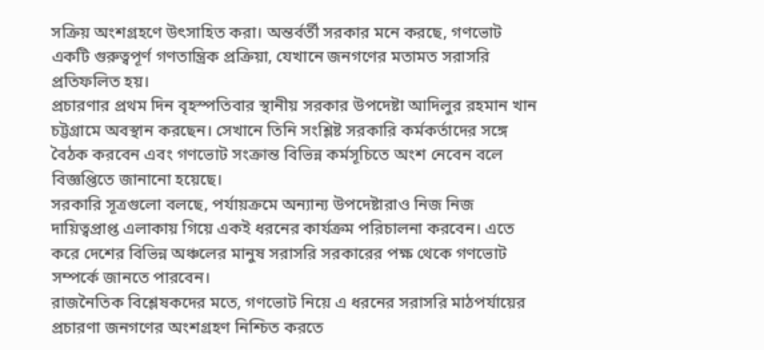সক্রিয় অংশগ্রহণে উৎসাহিত করা। অন্তর্বর্তী সরকার মনে করছে, গণভোট একটি গুরুত্বপূর্ণ গণতান্ত্রিক প্রক্রিয়া, যেখানে জনগণের মতামত সরাসরি প্রতিফলিত হয়।
প্রচারণার প্রথম দিন বৃহস্পতিবার স্থানীয় সরকার উপদেষ্টা আদিলুর রহমান খান চট্টগ্রামে অবস্থান করছেন। সেখানে তিনি সংশ্লিষ্ট সরকারি কর্মকর্তাদের সঙ্গে বৈঠক করবেন এবং গণভোট সংক্রান্ত বিভিন্ন কর্মসূচিতে অংশ নেবেন বলে বিজ্ঞপ্তিতে জানানো হয়েছে।
সরকারি সূত্রগুলো বলছে, পর্যায়ক্রমে অন্যান্য উপদেষ্টারাও নিজ নিজ দায়িত্বপ্রাপ্ত এলাকায় গিয়ে একই ধরনের কার্যক্রম পরিচালনা করবেন। এতে করে দেশের বিভিন্ন অঞ্চলের মানুষ সরাসরি সরকারের পক্ষ থেকে গণভোট সম্পর্কে জানতে পারবেন।
রাজনৈতিক বিশ্লেষকদের মতে, গণভোট নিয়ে এ ধরনের সরাসরি মাঠপর্যায়ের প্রচারণা জনগণের অংশগ্রহণ নিশ্চিত করতে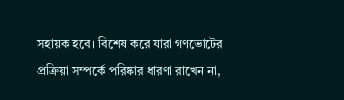সহায়ক হবে। বিশেষ করে যারা গণভোটের প্রক্রিয়া সম্পর্কে পরিষ্কার ধারণা রাখেন না,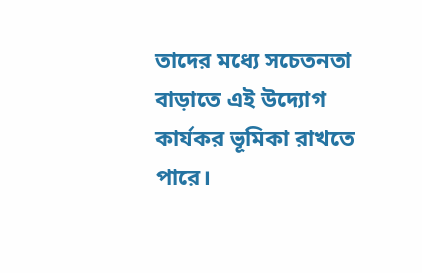তাদের মধ্যে সচেতনতা বাড়াতে এই উদ্যোগ কার্যকর ভূমিকা রাখতে পারে।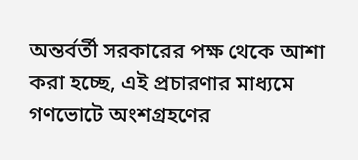অন্তর্বর্তী সরকারের পক্ষ থেকে আশা করা হচ্ছে, এই প্রচারণার মাধ্যমে গণভোটে অংশগ্রহণের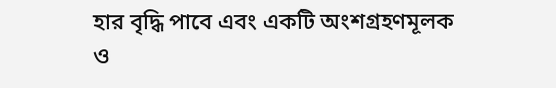হার বৃদ্ধি পাবে এবং একটি অংশগ্রহণমূলক ও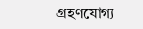গ্রহণযোগ্য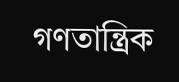গণতান্ত্রিক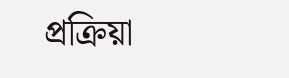প্রক্রিয়া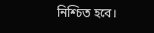নিশ্চিত হবে।